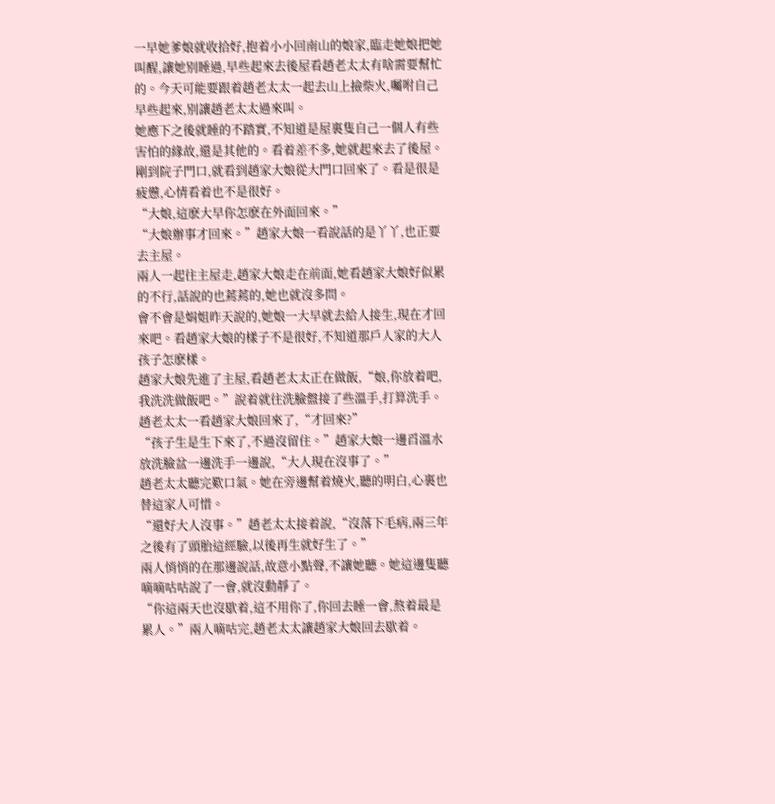一早她爹娘就收拾好,抱着小小回南山的娘家,臨走她娘把她叫醒,讓她别睡過,早些起來去後屋看趙老太太有啥需要幫忙的。今天可能要跟着趙老太太一起去山上撿柴火,囑咐自己早些起來,别讓趙老太太過來叫。
她應下之後就睡的不踏實,不知道是屋裏隻自己一個人有些害怕的緣故,還是其他的。看着差不多,她就起來去了後屋。
剛到院子門口,就看到趙家大娘從大門口回來了。看是很是疲憊,心情看着也不是很好。
“大娘,這麽大早你怎麽在外面回來。”
“大娘辦事才回來。”趙家大娘一看說話的是丫丫,也正要去主屋。
兩人一起往主屋走,趙家大娘走在前面,她看趙家大娘好似累的不行,話說的也蔫蔫的,她也就沒多問。
會不會是娟姐昨天說的,她娘一大早就去給人接生,現在才回來吧。看趙家大娘的樣子不是很好,不知道那戶人家的大人孩子怎麽樣。
趙家大娘先進了主屋,看趙老太太正在做飯,“娘,你放着吧,我洗洗做飯吧。”說着就往洗臉盤接了些溫手,打算洗手。
趙老太太一看趙家大娘回來了,“才回來?”
“孩子生是生下來了,不過沒留住。”趙家大娘一邊舀溫水放洗臉盆一邊洗手一邊說,“大人現在沒事了。”
趙老太太聽完歎口氣。她在旁邊幫着燒火,聽的明白,心裏也替這家人可惜。
“還好大人沒事。”趙老太太接着說,“沒落下毛病,兩三年之後有了頭胎這經驗,以後再生就好生了。”
兩人悄悄的在那邊說話,故意小點聲,不讓她聽。她這邊隻聽嘀嘀咕咕說了一會,就沒動靜了。
“你這兩天也沒歇着,這不用你了,你回去睡一會,熬着最是累人。”兩人嘀咕完,趙老太太讓趙家大娘回去歇着。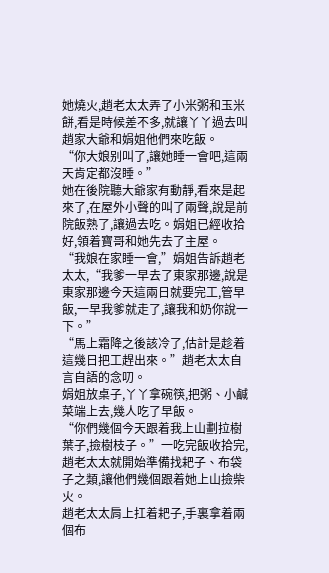她燒火,趙老太太弄了小米粥和玉米餅,看是時候差不多,就讓丫丫過去叫趙家大爺和娟姐他們來吃飯。
“你大娘别叫了,讓她睡一會吧,這兩天肯定都沒睡。”
她在後院聽大爺家有動靜,看來是起來了,在屋外小聲的叫了兩聲,說是前院飯熟了,讓過去吃。娟姐已經收拾好,領着寶哥和她先去了主屋。
“我娘在家睡一會,”娟姐告訴趙老太太,“我爹一早去了東家那邊,說是東家那邊今天這兩日就要完工,管早飯,一早我爹就走了,讓我和奶你說一下。”
“馬上霜降之後該冷了,估計是趁着這幾日把工趕出來。”趙老太太自言自語的念叨。
娟姐放桌子,丫丫拿碗筷,把粥、小鹹菜端上去,幾人吃了早飯。
“你們幾個今天跟着我上山劃拉樹葉子,撿樹枝子。”一吃完飯收拾完,趙老太太就開始準備找耙子、布袋子之類,讓他們幾個跟着她上山撿柴火。
趙老太太肩上扛着耙子,手裏拿着兩個布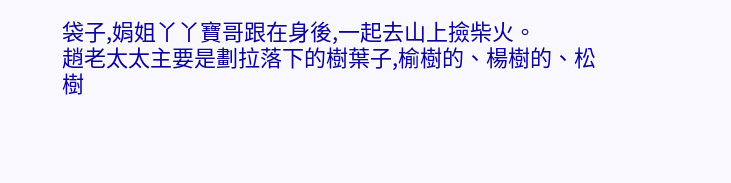袋子,娟姐丫丫寶哥跟在身後,一起去山上撿柴火。
趙老太太主要是劃拉落下的樹葉子,榆樹的、楊樹的、松樹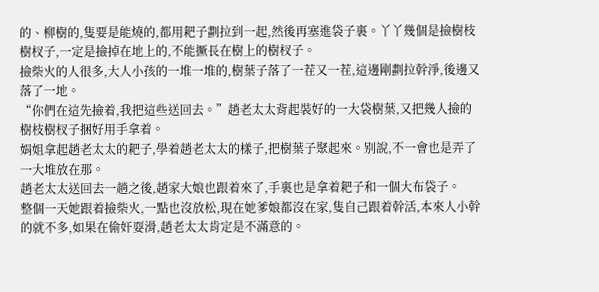的、柳樹的,隻要是能燒的,都用耙子劃拉到一起,然後再塞進袋子裏。丫丫幾個是撿樹枝樹杈子,一定是撿掉在地上的,不能撅長在樹上的樹杈子。
撿柴火的人很多,大人小孩的一堆一堆的,樹葉子落了一茬又一茬,這邊剛劃拉幹淨,後邊又落了一地。
“你們在這先撿着,我把這些送回去。”趙老太太背起裝好的一大袋樹葉,又把幾人撿的樹枝樹杈子捆好用手拿着。
娟姐拿起趙老太太的耙子,學着趙老太太的樣子,把樹葉子聚起來。别說,不一會也是弄了一大堆放在那。
趙老太太送回去一趟之後,趙家大娘也跟着來了,手裏也是拿着耙子和一個大布袋子。
整個一天她跟着撿柴火,一點也沒放松,現在她爹娘都沒在家,隻自己跟着幹活,本來人小幹的就不多,如果在偷奸耍滑,趙老太太肯定是不滿意的。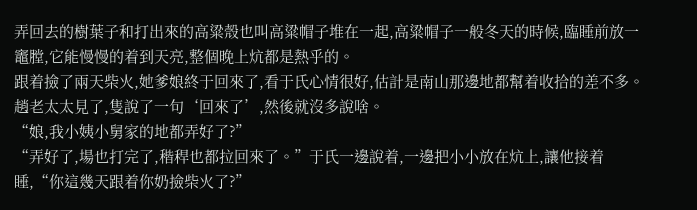弄回去的樹葉子和打出來的高粱殼也叫高粱帽子堆在一起,高粱帽子一般冬天的時候,臨睡前放一竈膛,它能慢慢的着到天亮,整個晚上炕都是熱乎的。
跟着撿了兩天柴火,她爹娘終于回來了,看于氏心情很好,估計是南山那邊地都幫着收拾的差不多。
趙老太太見了,隻說了一句‘回來了’,然後就沒多說啥。
“娘,我小姨小舅家的地都弄好了?”
“弄好了,場也打完了,稭稈也都拉回來了。”于氏一邊說着,一邊把小小放在炕上,讓他接着睡,“你這幾天跟着你奶撿柴火了?”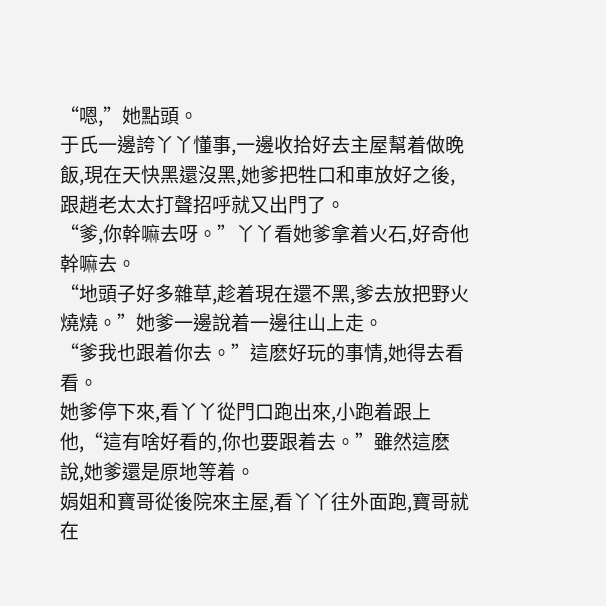“嗯,”她點頭。
于氏一邊誇丫丫懂事,一邊收拾好去主屋幫着做晚飯,現在天快黑還沒黑,她爹把牲口和車放好之後,跟趙老太太打聲招呼就又出門了。
“爹,你幹嘛去呀。”丫丫看她爹拿着火石,好奇他幹嘛去。
“地頭子好多雜草,趁着現在還不黑,爹去放把野火燒燒。”她爹一邊說着一邊往山上走。
“爹我也跟着你去。”這麽好玩的事情,她得去看看。
她爹停下來,看丫丫從門口跑出來,小跑着跟上他,“這有啥好看的,你也要跟着去。”雖然這麽說,她爹還是原地等着。
娟姐和寶哥從後院來主屋,看丫丫往外面跑,寶哥就在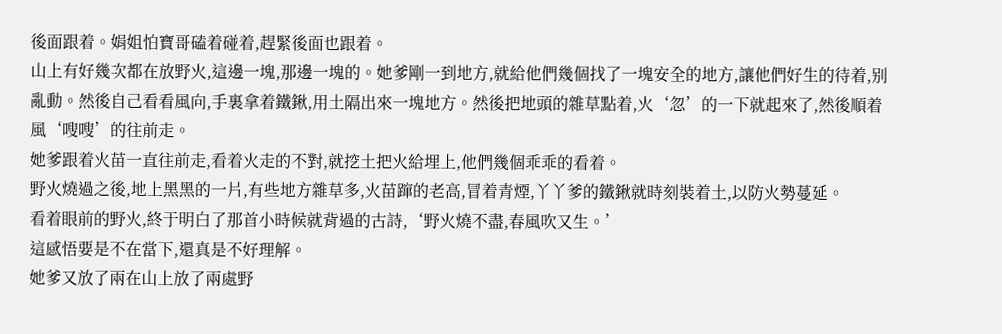後面跟着。娟姐怕寶哥磕着碰着,趕緊後面也跟着。
山上有好幾次都在放野火,這邊一塊,那邊一塊的。她爹剛一到地方,就給他們幾個找了一塊安全的地方,讓他們好生的待着,别亂動。然後自己看看風向,手裏拿着鐵鍬,用土隔出來一塊地方。然後把地頭的雜草點着,火‘忽’的一下就起來了,然後順着風‘嗖嗖’的往前走。
她爹跟着火苗一直往前走,看着火走的不對,就挖土把火給埋上,他們幾個乖乖的看着。
野火燒過之後,地上黑黑的一片,有些地方雜草多,火苗蹿的老高,冒着青煙,丫丫爹的鐵鍬就時刻裝着土,以防火勢蔓延。
看着眼前的野火,終于明白了那首小時候就背過的古詩,‘野火燒不盡,春風吹又生。’
這感悟要是不在當下,還真是不好理解。
她爹又放了兩在山上放了兩處野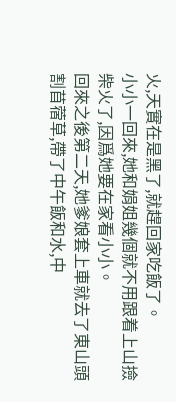火,天實在是黑了,就趕回家吃飯了。
小小一回來,她和娟姐幾個就不用跟着上山撿柴火了,因爲她要在家看小小。
回來之後第二天,她爹娘套上車就去了東山頭割苜蓿草,帶了中午飯和水,中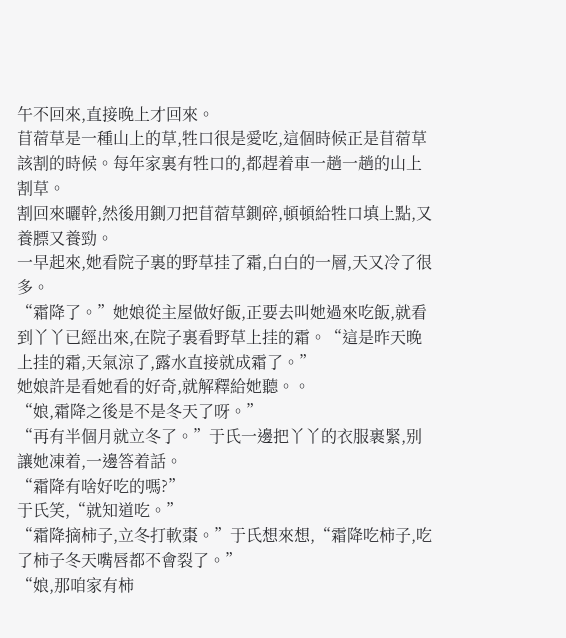午不回來,直接晚上才回來。
苜蓿草是一種山上的草,牲口很是愛吃,這個時候正是苜蓿草該割的時候。每年家裏有牲口的,都趕着車一趟一趟的山上割草。
割回來曬幹,然後用鍘刀把苜蓿草鍘碎,頓頓給牲口填上點,又養膘又養勁。
一早起來,她看院子裏的野草挂了霜,白白的一層,天又冷了很多。
“霜降了。”她娘從主屋做好飯,正要去叫她過來吃飯,就看到丫丫已經出來,在院子裏看野草上挂的霜。“這是昨天晚上挂的霜,天氣涼了,露水直接就成霜了。”
她娘許是看她看的好奇,就解釋給她聽。。
“娘,霜降之後是不是冬天了呀。”
“再有半個月就立冬了。”于氏一邊把丫丫的衣服裹緊,别讓她凍着,一邊答着話。
“霜降有啥好吃的嗎?”
于氏笑,“就知道吃。”
“霜降摘柿子,立冬打軟棗。”于氏想來想,“霜降吃柿子,吃了柿子冬天嘴唇都不會裂了。”
“娘,那咱家有柿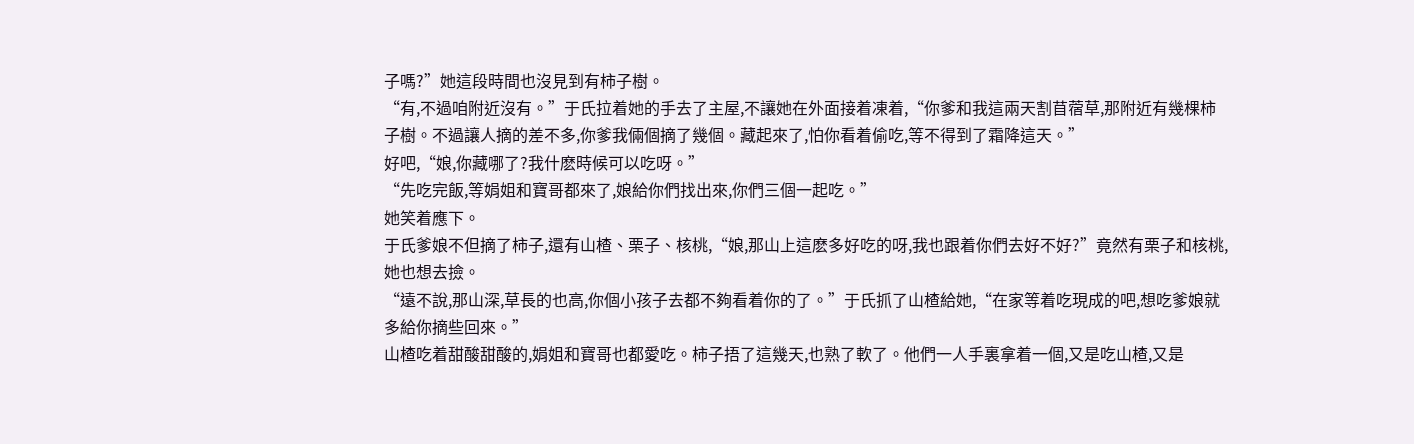子嗎?”她這段時間也沒見到有柿子樹。
“有,不過咱附近沒有。”于氏拉着她的手去了主屋,不讓她在外面接着凍着,“你爹和我這兩天割苜蓿草,那附近有幾棵柿子樹。不過讓人摘的差不多,你爹我倆個摘了幾個。藏起來了,怕你看着偷吃,等不得到了霜降這天。”
好吧,“娘,你藏哪了?我什麽時候可以吃呀。”
“先吃完飯,等娟姐和寶哥都來了,娘給你們找出來,你們三個一起吃。”
她笑着應下。
于氏爹娘不但摘了柿子,還有山楂、栗子、核桃,“娘,那山上這麽多好吃的呀,我也跟着你們去好不好?”竟然有栗子和核桃,她也想去撿。
“遠不說,那山深,草長的也高,你個小孩子去都不夠看着你的了。”于氏抓了山楂給她,“在家等着吃現成的吧,想吃爹娘就多給你摘些回來。”
山楂吃着甜酸甜酸的,娟姐和寶哥也都愛吃。柿子捂了這幾天,也熟了軟了。他們一人手裏拿着一個,又是吃山楂,又是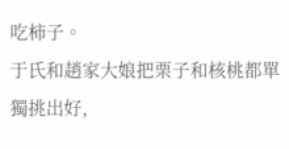吃柿子。
于氏和趙家大娘把栗子和核桃都單獨挑出好,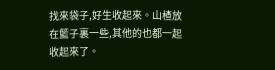找來袋子,好生收起來。山楂放在籃子裏一些,其他的也都一起收起來了。